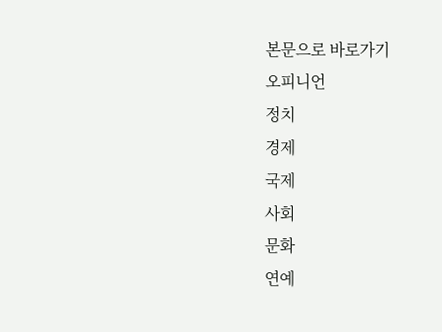본문으로 바로가기
오피니언
정치
경제
국제
사회
문화
연예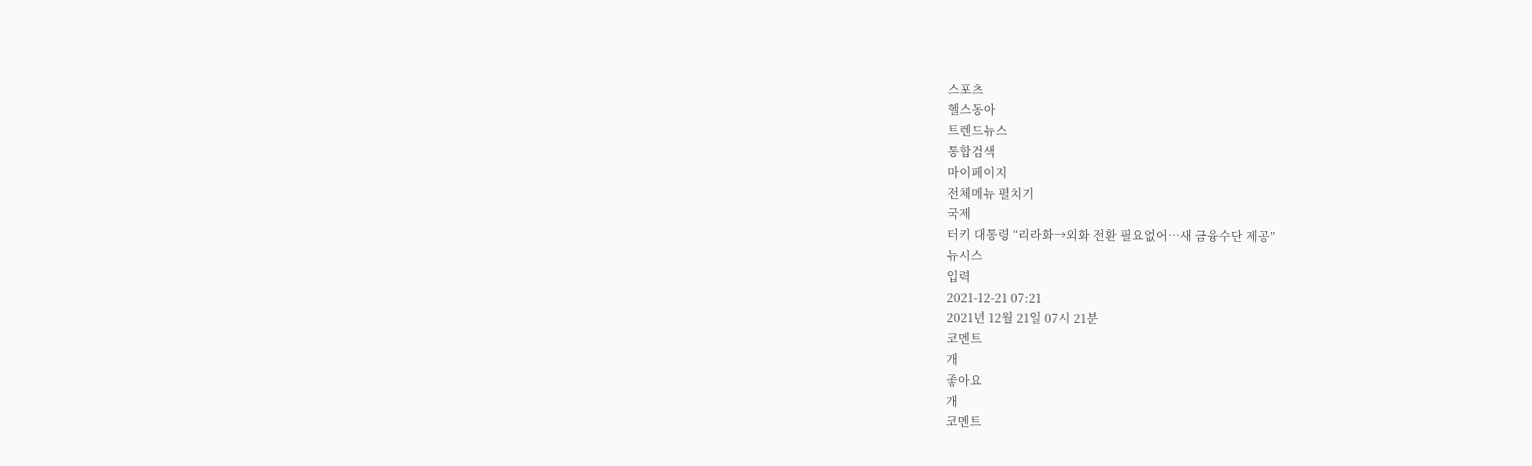스포츠
헬스동아
트렌드뉴스
통합검색
마이페이지
전체메뉴 펼치기
국제
터키 대통령 “리라화→외화 전환 필요없어…새 금융수단 제공”
뉴시스
입력
2021-12-21 07:21
2021년 12월 21일 07시 21분
코멘트
개
좋아요
개
코멘트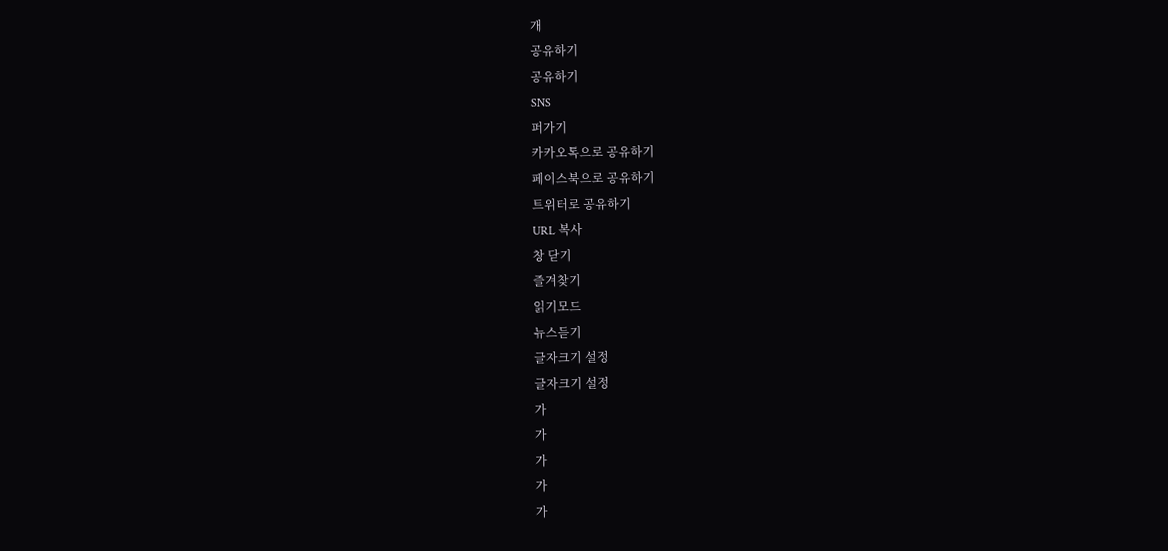개
공유하기
공유하기
SNS
퍼가기
카카오톡으로 공유하기
페이스북으로 공유하기
트위터로 공유하기
URL 복사
창 닫기
즐겨찾기
읽기모드
뉴스듣기
글자크기 설정
글자크기 설정
가
가
가
가
가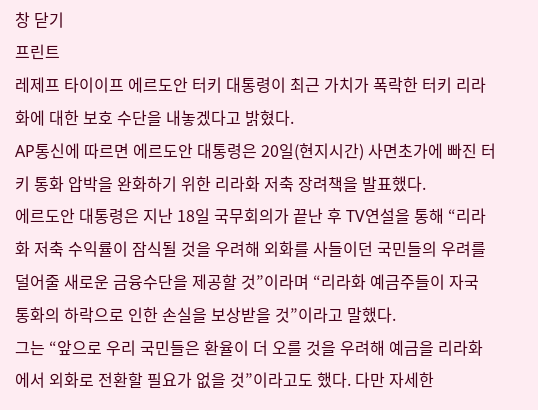창 닫기
프린트
레제프 타이이프 에르도안 터키 대통령이 최근 가치가 폭락한 터키 리라화에 대한 보호 수단을 내놓겠다고 밝혔다.
AP통신에 따르면 에르도안 대통령은 20일(현지시간) 사면초가에 빠진 터키 통화 압박을 완화하기 위한 리라화 저축 장려책을 발표했다.
에르도안 대통령은 지난 18일 국무회의가 끝난 후 TV연설을 통해 “리라화 저축 수익률이 잠식될 것을 우려해 외화를 사들이던 국민들의 우려를 덜어줄 새로운 금융수단을 제공할 것”이라며 “리라화 예금주들이 자국 통화의 하락으로 인한 손실을 보상받을 것”이라고 말했다.
그는 “앞으로 우리 국민들은 환율이 더 오를 것을 우려해 예금을 리라화에서 외화로 전환할 필요가 없을 것”이라고도 했다. 다만 자세한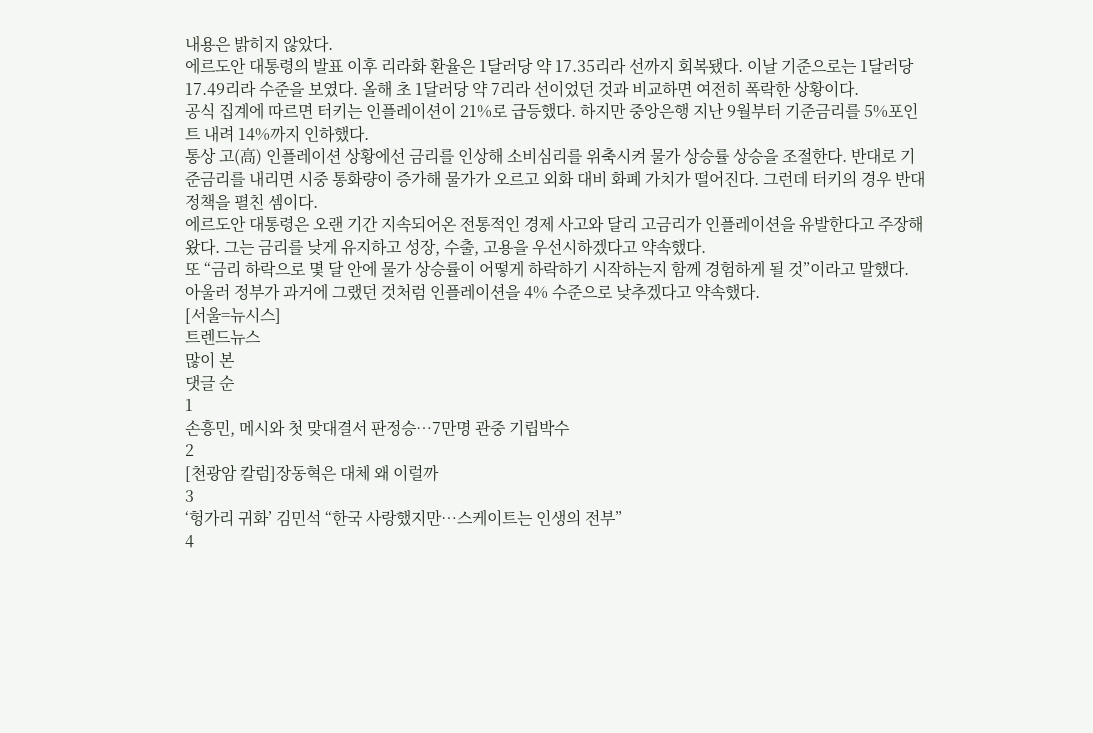내용은 밝히지 않았다.
에르도안 대통령의 발표 이후 리라화 환율은 1달러당 약 17.35리라 선까지 회복됐다. 이날 기준으로는 1달러당 17.49리라 수준을 보였다. 올해 초 1달러당 약 7리라 선이었던 것과 비교하면 여전히 폭락한 상황이다.
공식 집계에 따르면 터키는 인플레이션이 21%로 급등했다. 하지만 중앙은행 지난 9월부터 기준금리를 5%포인트 내려 14%까지 인하했다.
통상 고(高) 인플레이션 상황에선 금리를 인상해 소비심리를 위축시켜 물가 상승률 상승을 조절한다. 반대로 기준금리를 내리면 시중 통화량이 증가해 물가가 오르고 외화 대비 화폐 가치가 떨어진다. 그런데 터키의 경우 반대 정책을 펼친 셈이다.
에르도안 대통령은 오랜 기간 지속되어온 전통적인 경제 사고와 달리 고금리가 인플레이션을 유발한다고 주장해왔다. 그는 금리를 낮게 유지하고 성장, 수출, 고용을 우선시하겠다고 약속했다.
또 “금리 하락으로 몇 달 안에 물가 상승률이 어떻게 하락하기 시작하는지 함께 경험하게 될 것”이라고 말했다. 아울러 정부가 과거에 그랬던 것처럼 인플레이션을 4% 수준으로 낮추겠다고 약속했다.
[서울=뉴시스]
트렌드뉴스
많이 본
댓글 순
1
손흥민, 메시와 첫 맞대결서 판정승…7만명 관중 기립박수
2
[천광암 칼럼]장동혁은 대체 왜 이럴까
3
‘헝가리 귀화’ 김민석 “한국 사랑했지만…스케이트는 인생의 전부”
4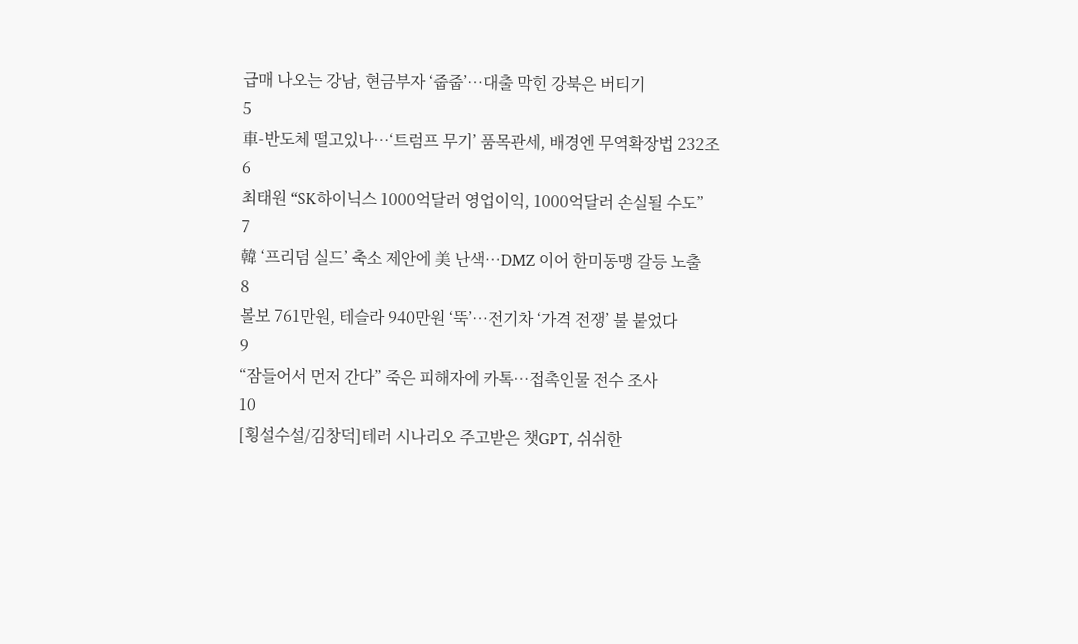급매 나오는 강남, 현금부자 ‘줍줍’…대출 막힌 강북은 버티기
5
車-반도체 떨고있나…‘트럼프 무기’ 품목관세, 배경엔 무역확장법 232조
6
최태원 “SK하이닉스 1000억달러 영업이익, 1000억달러 손실될 수도”
7
韓 ‘프리덤 실드’ 축소 제안에 美 난색…DMZ 이어 한미동맹 갈등 노출
8
볼보 761만원, 테슬라 940만원 ‘뚝’…전기차 ‘가격 전쟁’ 불 붙었다
9
“잠들어서 먼저 간다” 죽은 피해자에 카톡…접촉인물 전수 조사
10
[횡설수설/김창덕]테러 시나리오 주고받은 챗GPT, 쉬쉬한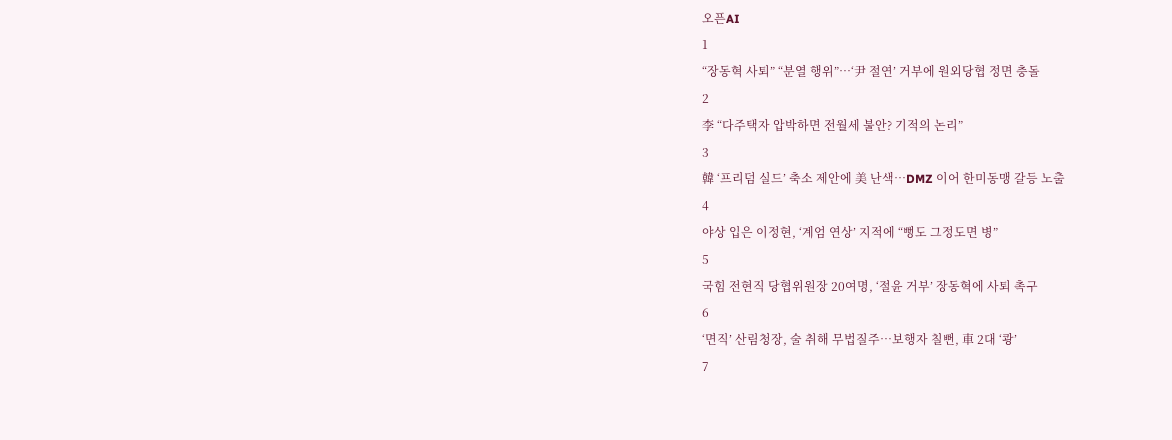오픈AI
1
“장동혁 사퇴” “분열 행위”…‘尹 절연’ 거부에 원외당협 정면 충돌
2
李 “다주택자 압박하면 전월세 불안? 기적의 논리”
3
韓 ‘프리덤 실드’ 축소 제안에 美 난색…DMZ 이어 한미동맹 갈등 노출
4
야상 입은 이정현, ‘계엄 연상’ 지적에 “뻥도 그정도면 병”
5
국힘 전현직 당협위원장 20여명, ‘절윤 거부’ 장동혁에 사퇴 촉구
6
‘면직’ 산림청장, 술 취해 무법질주…보행자 칠뻔, 車 2대 ‘쾅’
7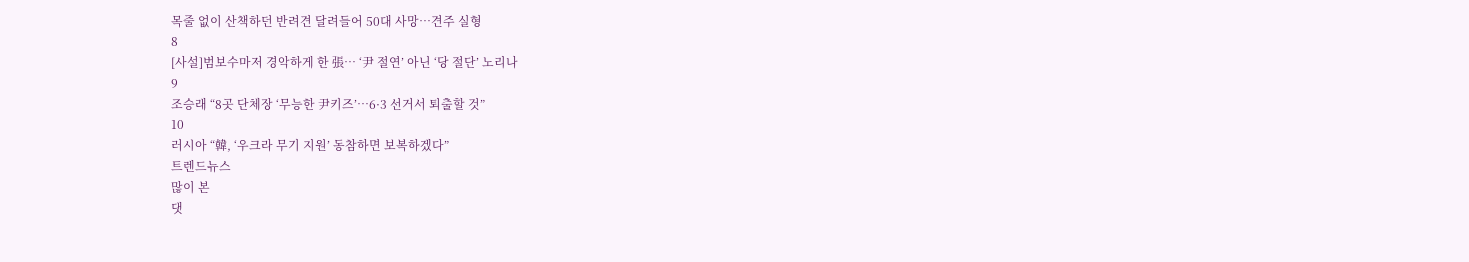목줄 없이 산책하던 반려견 달려들어 50대 사망…견주 실형
8
[사설]범보수마저 경악하게 한 張… ‘尹 절연’ 아닌 ‘당 절단’ 노리나
9
조승래 “8곳 단체장 ‘무능한 尹키즈’…6·3 선거서 퇴출할 것”
10
러시아 “韓, ‘우크라 무기 지원’ 동참하면 보복하겠다”
트렌드뉴스
많이 본
댓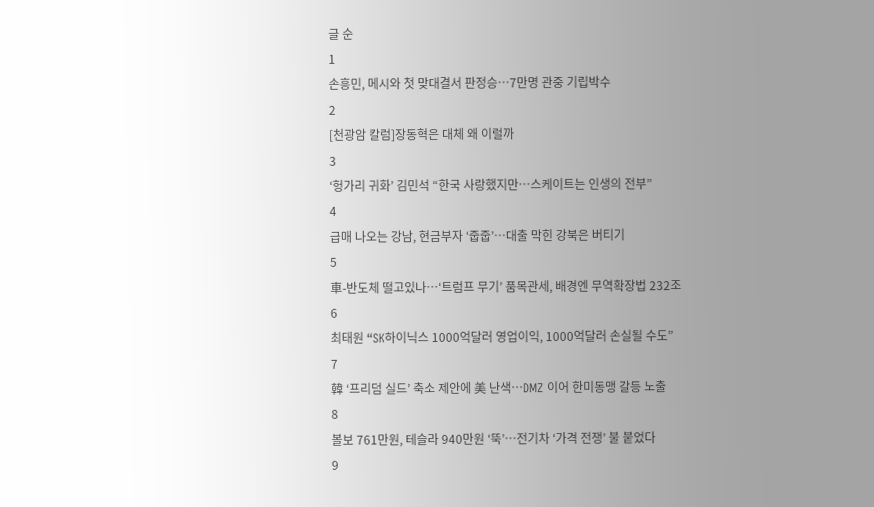글 순
1
손흥민, 메시와 첫 맞대결서 판정승…7만명 관중 기립박수
2
[천광암 칼럼]장동혁은 대체 왜 이럴까
3
‘헝가리 귀화’ 김민석 “한국 사랑했지만…스케이트는 인생의 전부”
4
급매 나오는 강남, 현금부자 ‘줍줍’…대출 막힌 강북은 버티기
5
車-반도체 떨고있나…‘트럼프 무기’ 품목관세, 배경엔 무역확장법 232조
6
최태원 “SK하이닉스 1000억달러 영업이익, 1000억달러 손실될 수도”
7
韓 ‘프리덤 실드’ 축소 제안에 美 난색…DMZ 이어 한미동맹 갈등 노출
8
볼보 761만원, 테슬라 940만원 ‘뚝’…전기차 ‘가격 전쟁’ 불 붙었다
9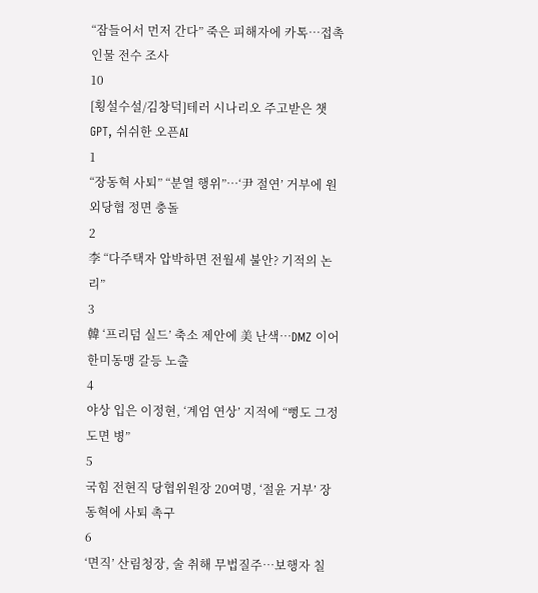“잠들어서 먼저 간다” 죽은 피해자에 카톡…접촉인물 전수 조사
10
[횡설수설/김창덕]테러 시나리오 주고받은 챗GPT, 쉬쉬한 오픈AI
1
“장동혁 사퇴” “분열 행위”…‘尹 절연’ 거부에 원외당협 정면 충돌
2
李 “다주택자 압박하면 전월세 불안? 기적의 논리”
3
韓 ‘프리덤 실드’ 축소 제안에 美 난색…DMZ 이어 한미동맹 갈등 노출
4
야상 입은 이정현, ‘계엄 연상’ 지적에 “뻥도 그정도면 병”
5
국힘 전현직 당협위원장 20여명, ‘절윤 거부’ 장동혁에 사퇴 촉구
6
‘면직’ 산림청장, 술 취해 무법질주…보행자 칠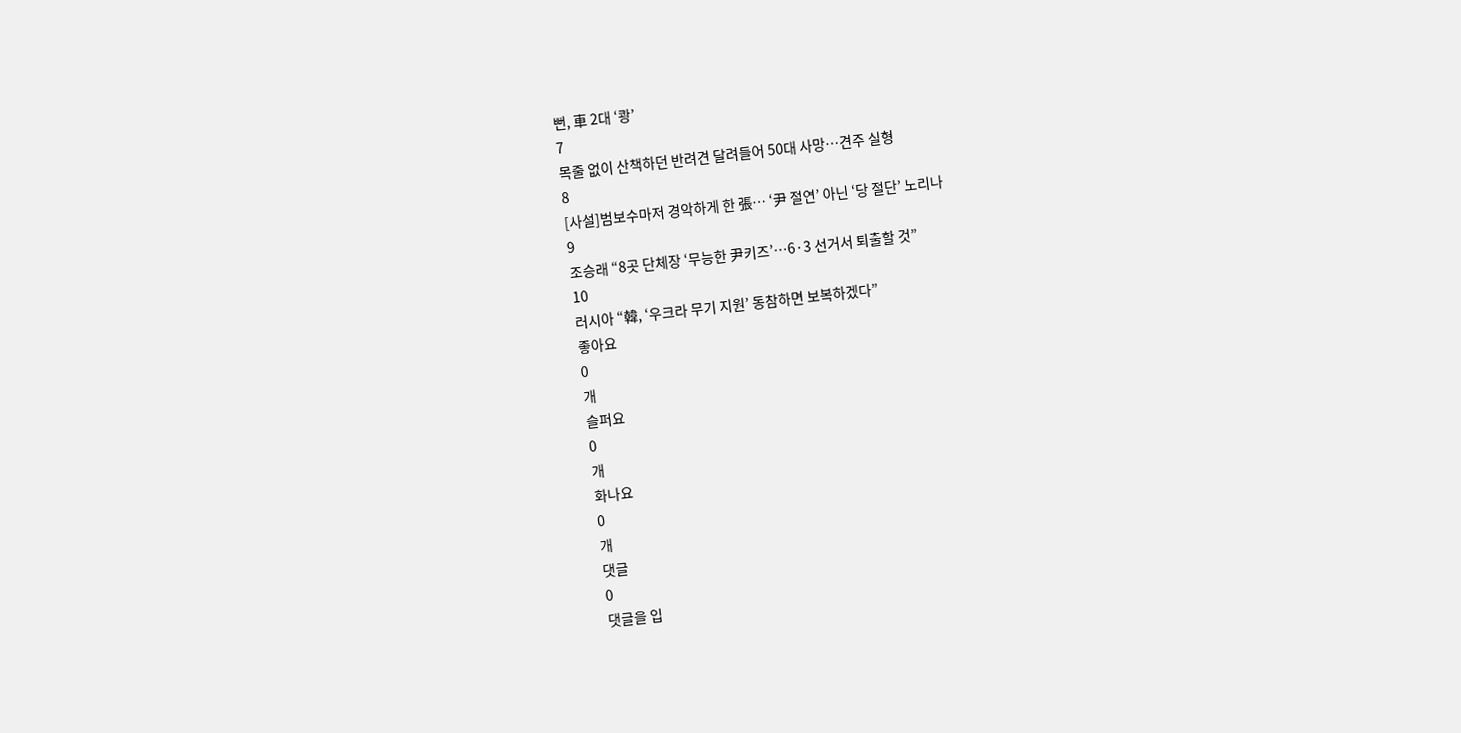뻔, 車 2대 ‘쾅’
7
목줄 없이 산책하던 반려견 달려들어 50대 사망…견주 실형
8
[사설]범보수마저 경악하게 한 張… ‘尹 절연’ 아닌 ‘당 절단’ 노리나
9
조승래 “8곳 단체장 ‘무능한 尹키즈’…6·3 선거서 퇴출할 것”
10
러시아 “韓, ‘우크라 무기 지원’ 동참하면 보복하겠다”
좋아요
0
개
슬퍼요
0
개
화나요
0
개
댓글
0
댓글을 입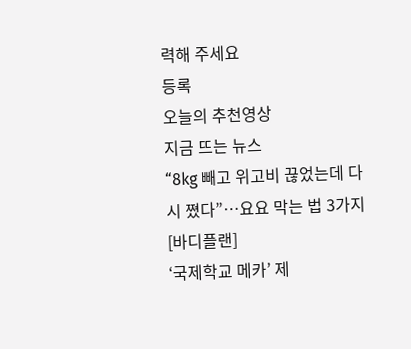력해 주세요
등록
오늘의 추천영상
지금 뜨는 뉴스
“8kg 빼고 위고비 끊었는데 다시 쪘다”…요요 막는 법 3가지 [바디플랜]
‘국제학교 메카’ 제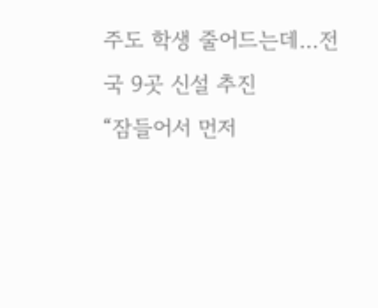주도 학생 줄어드는데…전국 9곳 신설 추진
“잠들어서 먼저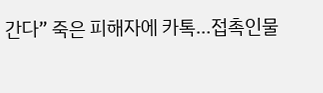간다” 죽은 피해자에 카톡…접촉인물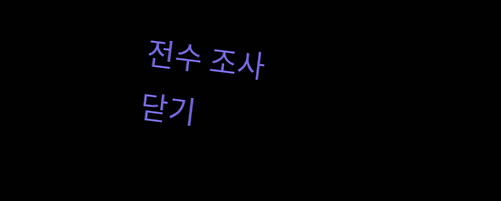전수 조사
닫기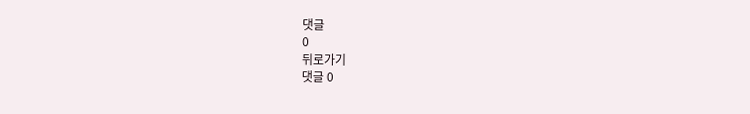댓글
0
뒤로가기
댓글 0